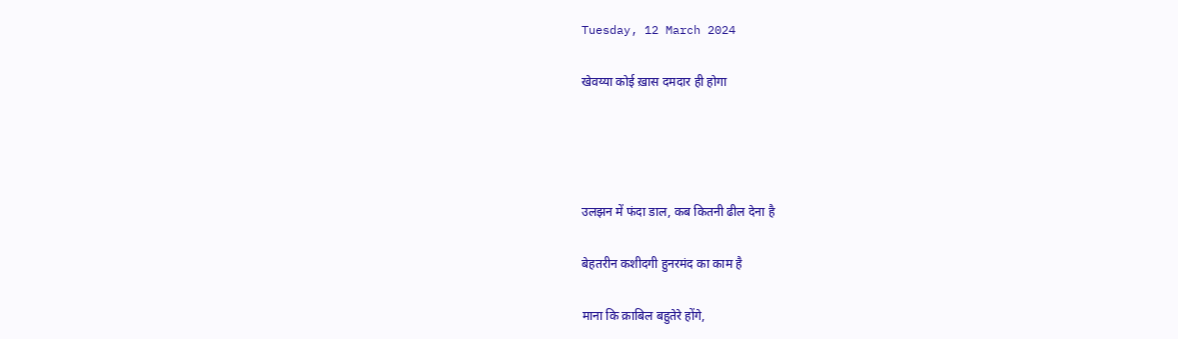Tuesday, 12 March 2024

खेवय्या कोई ख़ास दमदार ही होगा




उलझन में फंदा डाल, कब कितनी ढील देना है

बेहतरीन कशीदगी हुनरमंद का काम है

माना कि क़ाबिल बहुतेरे होंगे,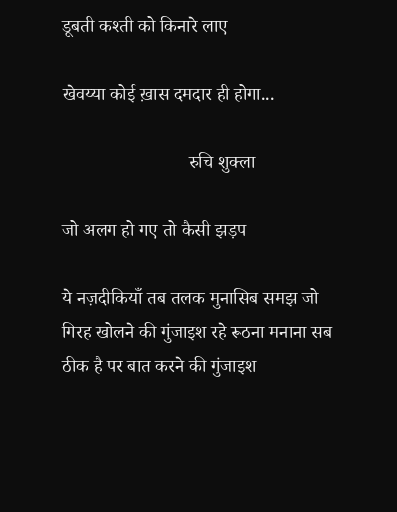डूबती कश्ती को किनारे लाए

खेवय्या कोई ख़ास दमदार ही होगा...

                           रुचि शुक्ला

जो अलग हो गए तो कैसी झड़प

ये नज़दीकियाँ तब तलक मुनासिब समझ जो गिरह खोलने की गुंजाइश रहे रूठना मनाना सब ठीक है पर बात करने की गुंजाइश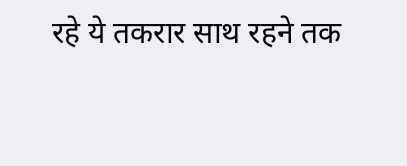रहे ये तकरार साथ रहने तक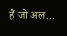हैं जो अल...